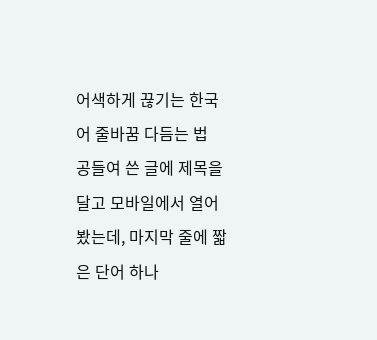어색하게 끊기는 한국어 줄바꿈 다듬는 법
공들여 쓴 글에 제목을 달고 모바일에서 열어봤는데, 마지막 줄에 짧은 단어 하나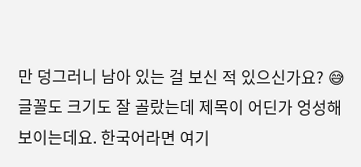만 덩그러니 남아 있는 걸 보신 적 있으신가요? 😅 글꼴도 크기도 잘 골랐는데 제목이 어딘가 엉성해 보이는데요. 한국어라면 여기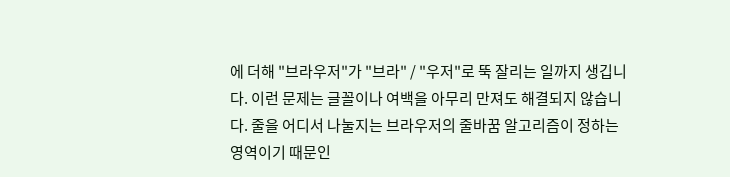에 더해 "브라우저"가 "브라" / "우저"로 뚝 잘리는 일까지 생깁니다. 이런 문제는 글꼴이나 여백을 아무리 만져도 해결되지 않습니다. 줄을 어디서 나눌지는 브라우저의 줄바꿈 알고리즘이 정하는 영역이기 때문인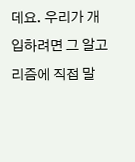데요. 우리가 개입하려면 그 알고리즘에 직접 말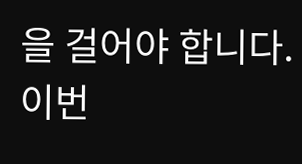을 걸어야 합니다. 이번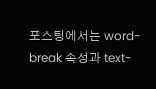포스팅에서는 word-break 속성과 text-